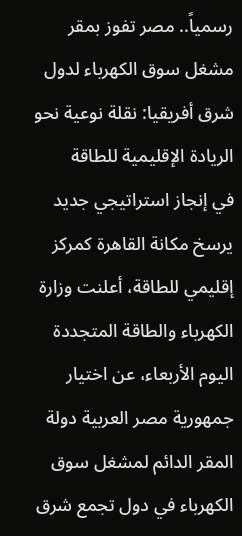رسمياً.. مصر تفوز بمقر مشغل سوق الكهرباء لدول شرق أفريقيا: نقلة نوعية نحو الريادة الإقليمية للطاقة
في إنجاز استراتيجي جديد يرسخ مكانة القاهرة كمركز إقليمي للطاقة، أعلنت وزارة الكهرباء والطاقة المتجددة اليوم الأربعاء، عن اختيار جمهورية مصر العربية دولة المقر الدائم لمشغل سوق الكهرباء في دول تجمع شرق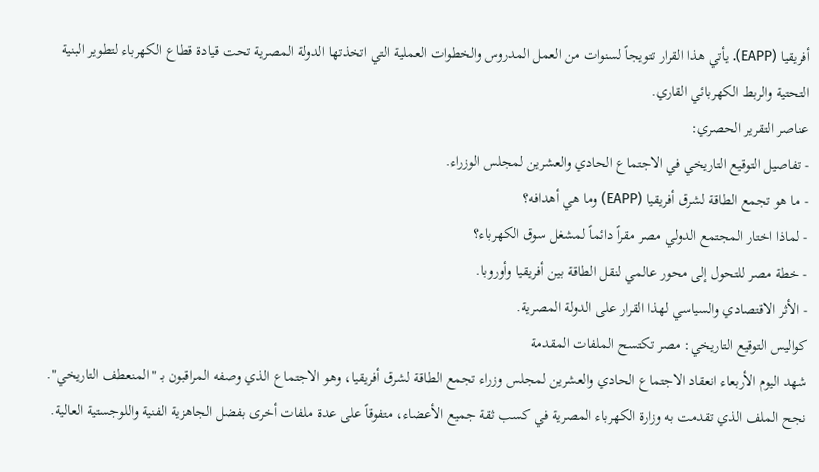أفريقيا (EAPP). يأتي هذا القرار تتويجاً لسنوات من العمل المدروس والخطوات العملية التي اتخذتها الدولة المصرية تحت قيادة قطاع الكهرباء لتطوير البنية التحتية والربط الكهربائي القاري.
عناصر التقرير الحصري:
- تفاصيل التوقيع التاريخي في الاجتماع الحادي والعشرين لمجلس الوزراء.
- ما هو تجمع الطاقة لشرق أفريقيا (EAPP) وما هي أهدافه؟
- لماذا اختار المجتمع الدولي مصر مقراً دائماً لمشغل سوق الكهرباء؟
- خطة مصر للتحول إلى محور عالمي لنقل الطاقة بين أفريقيا وأوروبا.
- الأثر الاقتصادي والسياسي لهذا القرار على الدولة المصرية.
كواليس التوقيع التاريخي: مصر تكتسح الملفات المقدمة
شهد اليوم الأربعاء انعقاد الاجتماع الحادي والعشرين لمجلس وزراء تجمع الطاقة لشرق أفريقيا، وهو الاجتماع الذي وصفه المراقبون بـ "المنعطف التاريخي". نجح الملف الذي تقدمت به وزارة الكهرباء المصرية في كسب ثقة جميع الأعضاء، متفوقاً على عدة ملفات أخرى بفضل الجاهزية الفنية واللوجستية العالية.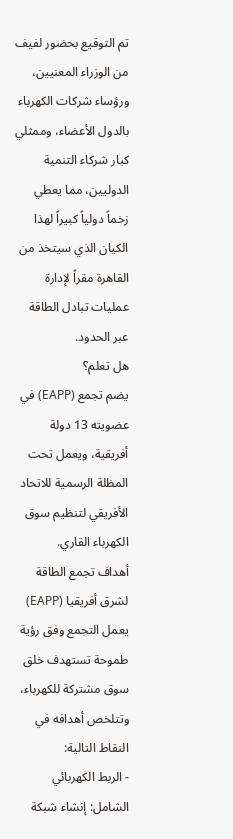تم التوقيع بحضور لفيف من الوزراء المعنيين، ورؤساء شركات الكهرباء بالدول الأعضاء، وممثلي كبار شركاء التنمية الدوليين، مما يعطي زخماً دولياً كبيراً لهذا الكيان الذي سيتخذ من القاهرة مقراً لإدارة عمليات تبادل الطاقة عبر الحدود.
هل تعلم؟
يضم تجمع (EAPP) في عضويته 13 دولة أفريقية، ويعمل تحت المظلة الرسمية للاتحاد الأفريقي لتنظيم سوق الكهرباء القاري.
أهداف تجمع الطاقة لشرق أفريقيا (EAPP)
يعمل التجمع وفق رؤية طموحة تستهدف خلق سوق مشتركة للكهرباء، وتتلخص أهدافه في النقاط التالية:
- الربط الكهربائي الشامل: إنشاء شبكة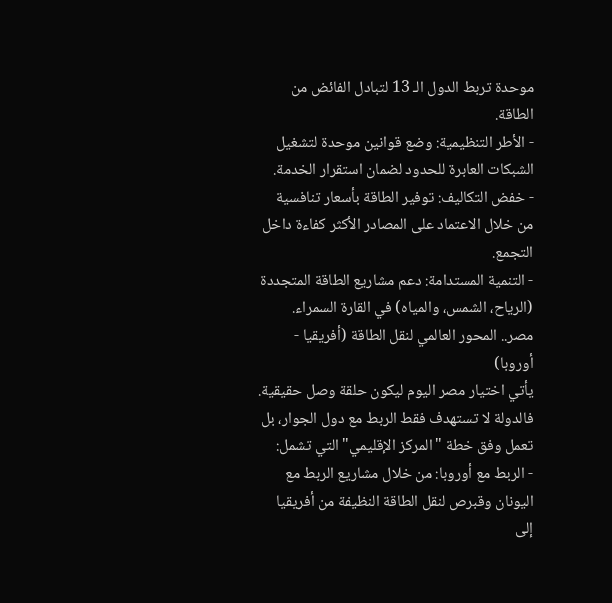موحدة تربط الدول الـ 13 لتبادل الفائض من الطاقة.
- الأطر التنظيمية: وضع قوانين موحدة لتشغيل الشبكات العابرة للحدود لضمان استقرار الخدمة.
- خفض التكاليف: توفير الطاقة بأسعار تنافسية من خلال الاعتماد على المصادر الأكثر كفاءة داخل التجمع.
- التنمية المستدامة: دعم مشاريع الطاقة المتجددة (الرياح، الشمس، والمياه) في القارة السمراء.
مصر.. المحور العالمي لنقل الطاقة (أفريقيا - أوروبا)
يأتي اختيار مصر اليوم ليكون حلقة وصل حقيقية. فالدولة لا تستهدف فقط الربط مع دول الجوار، بل تعمل وفق خطة "المركز الإقليمي" التي تشمل:
- الربط مع أوروبا: من خلال مشاريع الربط مع اليونان وقبرص لنقل الطاقة النظيفة من أفريقيا إلى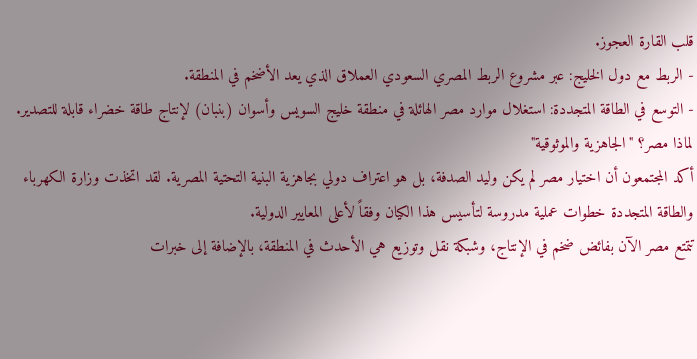قلب القارة العجوز.
- الربط مع دول الخليج: عبر مشروع الربط المصري السعودي العملاق الذي يعد الأضخم في المنطقة.
- التوسع في الطاقة المتجددة: استغلال موارد مصر الهائلة في منطقة خليج السويس وأسوان (بنبان) لإنتاج طاقة خضراء قابلة للتصدير.
لماذا مصر؟ "الجاهزية والموثوقية"
أكد المجتمعون أن اختيار مصر لم يكن وليد الصدفة، بل هو اعتراف دولي بجاهزية البنية التحتية المصرية. لقد اتخذت وزارة الكهرباء والطاقة المتجددة خطوات عملية مدروسة لتأسيس هذا الكيان وفقاً لأعلى المعايير الدولية.
تتمتع مصر الآن بفائض ضخم في الإنتاج، وشبكة نقل وتوزيع هي الأحدث في المنطقة، بالإضافة إلى خبرات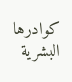كوادرها البشرية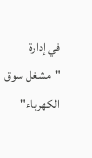في إدارة "مشغل سوق الكهرباء"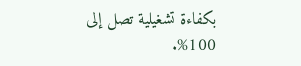بكفاءة تشغيلية تصل إلى 100%.